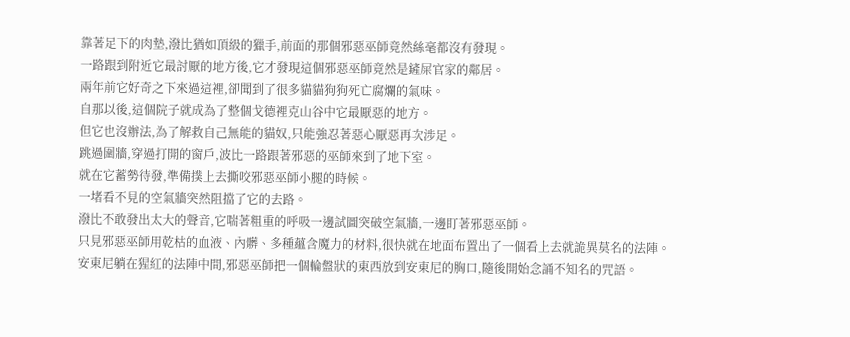靠著足下的肉墊,潑比猶如頂級的獵手,前面的那個邪惡巫師竟然絲毫都沒有發現。
一路跟到附近它最討厭的地方後,它才發現這個邪惡巫師竟然是鏟屎官家的鄰居。
兩年前它好奇之下來過這裡,卻聞到了很多貓貓狗狗死亡腐爛的氣味。
自那以後,這個院子就成為了整個戈德裡克山谷中它最厭惡的地方。
但它也沒辦法,為了解救自己無能的貓奴,只能強忍著惡心厭惡再次涉足。
跳過圍牆,穿過打開的窗戶,波比一路跟著邪惡的巫師來到了地下室。
就在它蓄勢待發,準備撲上去撕咬邪惡巫師小腿的時候。
一堵看不見的空氣牆突然阻擋了它的去路。
潑比不敢發出太大的聲音,它喘著粗重的呼吸一邊試圖突破空氣牆,一邊盯著邪惡巫師。
只見邪惡巫師用乾枯的血液、內髒、多種蘊含魔力的材料,很快就在地面布置出了一個看上去就詭異莫名的法陣。
安東尼躺在猩紅的法陣中間,邪惡巫師把一個輪盤狀的東西放到安東尼的胸口,隨後開始念誦不知名的咒語。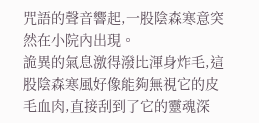咒語的聲音響起,一股陰森寒意突然在小院內出現。
詭異的氣息激得潑比渾身炸毛,這股陰森寒風好像能夠無視它的皮毛血肉,直接刮到了它的靈魂深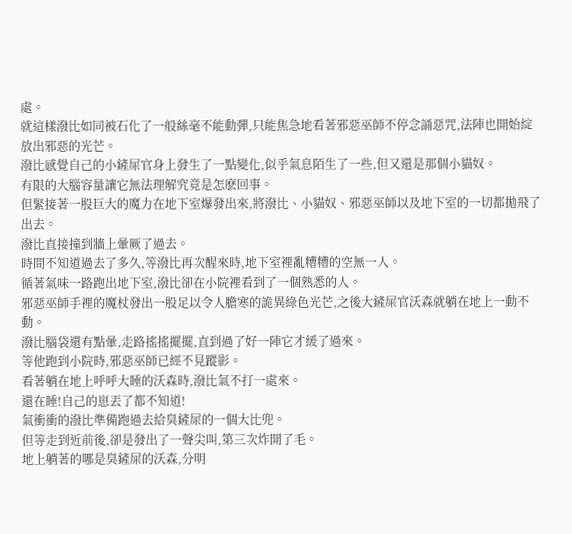處。
就這樣潑比如同被石化了一般絲毫不能動彈,只能焦急地看著邪惡巫師不停念誦惡咒,法陣也開始綻放出邪惡的光芒。
潑比感覺自己的小鏟屎官身上發生了一點變化,似乎氣息陌生了一些,但又還是那個小貓奴。
有限的大腦容量讓它無法理解究竟是怎麽回事。
但緊接著一股巨大的魔力在地下室爆發出來,將潑比、小貓奴、邪惡巫師以及地下室的一切都拋飛了出去。
潑比直接撞到牆上暈厥了過去。
時間不知道過去了多久,等潑比再次醒來時,地下室裡亂糟糟的空無一人。
循著氣味一路跑出地下室,潑比卻在小院裡看到了一個熟悉的人。
邪惡巫師手裡的魔杖發出一股足以令人膽寒的詭異綠色光芒,之後大鏟屎官沃森就躺在地上一動不動。
潑比腦袋還有點暈,走路搖搖擺擺,直到過了好一陣它才緩了過來。
等他跑到小院時,邪惡巫師已經不見蹤影。
看著躺在地上呼呼大睡的沃森時,潑比氣不打一處來。
還在睡!自己的崽丟了都不知道!
氣衝衝的潑比準備跑過去給臭鏟屎的一個大比兜。
但等走到近前後,卻是發出了一聲尖叫,第三次炸開了毛。
地上躺著的哪是臭鏟屎的沃森,分明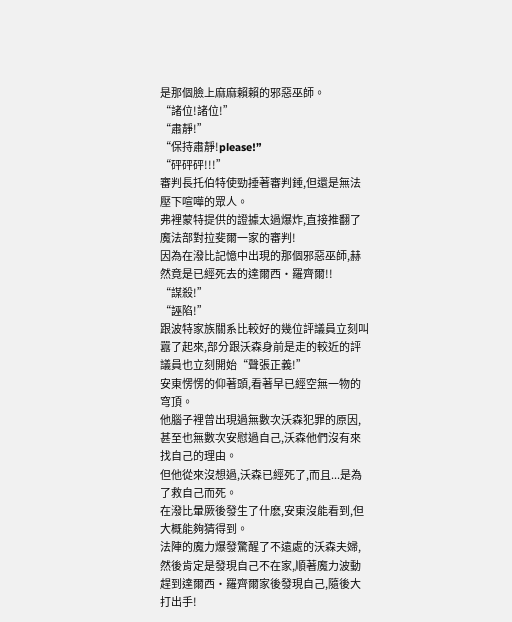是那個臉上麻麻賴賴的邪惡巫師。
“諸位!諸位!”
“肅靜!”
“保持肅靜!please!”
“砰砰砰!!!”
審判長托伯特使勁捶著審判錘,但還是無法壓下喧嘩的眾人。
弗裡蒙特提供的證據太過爆炸,直接推翻了魔法部對拉斐爾一家的審判!
因為在潑比記憶中出現的那個邪惡巫師,赫然竟是已經死去的達爾西·羅齊爾!!
“謀殺!”
“誣陷!”
跟波特家族關系比較好的幾位評議員立刻叫囂了起來,部分跟沃森身前是走的較近的評議員也立刻開始“聲張正義!”
安東愣愣的仰著頭,看著早已經空無一物的穹頂。
他腦子裡曾出現過無數次沃森犯罪的原因,甚至也無數次安慰過自己,沃森他們沒有來找自己的理由。
但他從來沒想過,沃森已經死了,而且...是為了救自己而死。
在潑比暈厥後發生了什麽,安東沒能看到,但大概能夠猜得到。
法陣的魔力爆發驚醒了不遠處的沃森夫婦,然後肯定是發現自己不在家,順著魔力波動趕到達爾西·羅齊爾家後發現自己,隨後大打出手!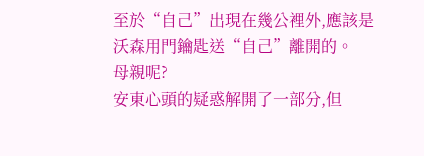至於“自己”出現在幾公裡外,應該是沃森用門鑰匙送“自己”離開的。
母親呢?
安東心頭的疑惑解開了一部分,但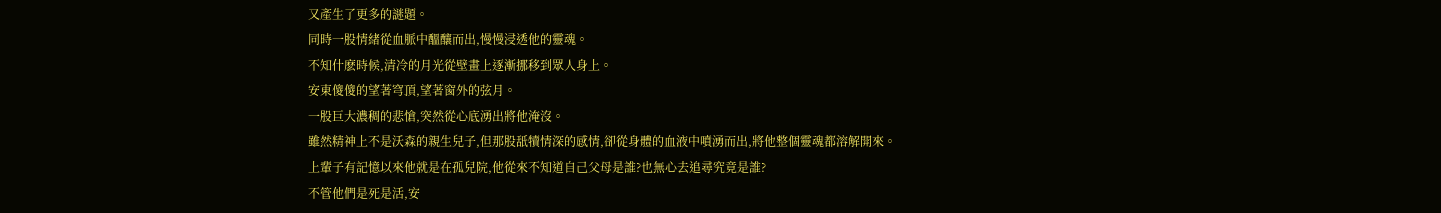又產生了更多的謎題。
同時一股情緒從血脈中醞釀而出,慢慢浸透他的靈魂。
不知什麽時候,清冷的月光從壁畫上逐漸挪移到眾人身上。
安東傻傻的望著穹頂,望著窗外的弦月。
一股巨大濃稠的悲愴,突然從心底湧出將他淹沒。
雖然精神上不是沃森的親生兒子,但那股舐犢情深的感情,卻從身體的血液中噴湧而出,將他整個靈魂都溶解開來。
上輩子有記憶以來他就是在孤兒院,他從來不知道自己父母是誰?也無心去追尋究竟是誰?
不管他們是死是活,安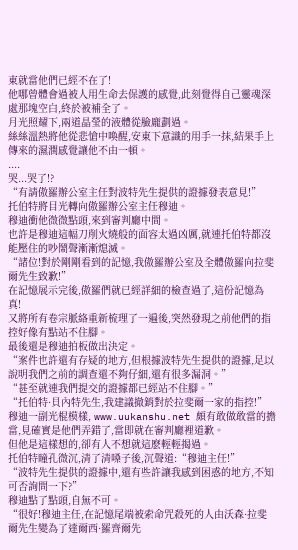東就當他們已經不在了!
他哪曾體會過被人用生命去保護的感覺,此刻覺得自己靈魂深處那塊空白,終於被補全了。
月光照耀下,兩道晶瑩的液體從臉龐劃過。
絲絲溫熱將他從悲愴中喚醒,安東下意識的用手一抹,結果手上傳來的濕潤感覺讓他不由一頓。
....
哭...哭了!?
“有請傲羅辦公室主任對波特先生提供的證據發表意見!”
托伯特將目光轉向傲羅辦公室主任穆迪。
穆迪衝他微微點頭,來到審判廳中間。
也許是穆迪這幅刀削火燒般的面容太過凶厲,就連托伯特都沒能壓住的吵鬧聲漸漸熄滅。
“諸位!對於剛剛看到的記憶,我傲羅辦公室及全體傲羅向拉斐爾先生致歉!”
在記憶展示完後,傲羅們就已經詳細的檢查過了,這份記憶為真!
又將所有卷宗脈絡重新梳理了一遍後,突然發現之前他們的指控好像有點站不住腳。
最後還是穆迪拍板做出決定。
“案件也許還有存疑的地方,但根據波特先生提供的證據,足以說明我們之前的調查還不夠仔細,還有很多漏洞。”
“甚至就連我們提交的證據都已經站不住腳。”
“托伯特·貝內特先生,我建議撤銷對於拉斐爾一家的指控!”
穆迪一副光棍模樣, www.uukanshu.net 頗有敢做敢當的擔當,見確實是他們弄錯了,當即就在審判廳裡道歉。
但他是這樣想的,卻有人不想就這麽輕輕揭過。
托伯特瞳孔微沉,清了清嗓子後,沉聲道:“穆迪主任!”
“波特先生提供的證據中,還有些許讓我感到困惑的地方,不知可否詢問一下?”
穆迪點了點頭,自無不可。
“很好!穆迪主任,在記憶尾端被索命咒殺死的人由沃森·拉斐爾先生變為了達爾西·羅齊爾先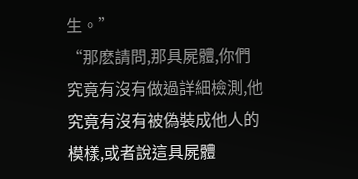生。”
“那麽請問,那具屍體,你們究竟有沒有做過詳細檢測,他究竟有沒有被偽裝成他人的模樣,或者說這具屍體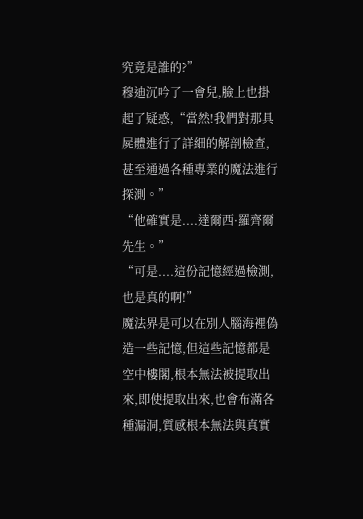究竟是誰的?”
穆迪沉吟了一會兒,臉上也掛起了疑惑,“當然!我們對那具屍體進行了詳細的解剖檢查,甚至通過各種專業的魔法進行探測。”
“他確實是....達爾西·羅齊爾先生。”
“可是....這份記憶經過檢測,也是真的啊!”
魔法界是可以在別人腦海裡偽造一些記憶,但這些記憶都是空中樓閣,根本無法被提取出來,即使提取出來,也會布滿各種漏洞,質感根本無法與真實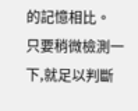的記憶相比。
只要稍微檢測一下,就足以判斷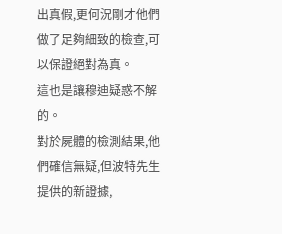出真假,更何況剛才他們做了足夠細致的檢查,可以保證絕對為真。
這也是讓穆迪疑惑不解的。
對於屍體的檢測結果,他們確信無疑,但波特先生提供的新證據,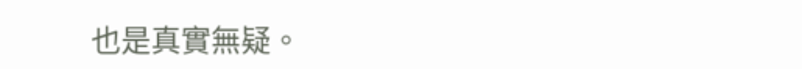也是真實無疑。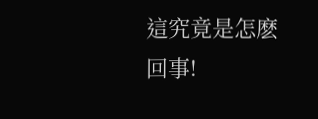這究竟是怎麽回事!